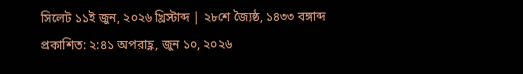সিলেট ১১ই জুন, ২০২৬ খ্রিস্টাব্দ | ২৮শে জ্যৈষ্ঠ, ১৪৩৩ বঙ্গাব্দ
প্রকাশিত: ২:৪১ অপরাহ্ণ, জুন ১০, ২০২৬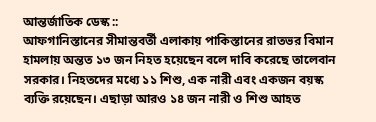আন্তর্জাতিক ডেস্ক ::
আফগানিস্তানের সীমান্তবর্তী এলাকায় পাকিস্তানের রাতভর বিমান হামলায় অন্তত ১৩ জন নিহত হয়েছেন বলে দাবি করেছে তালেবান সরকার। নিহতদের মধ্যে ১১ শিশু, এক নারী এবং একজন বয়স্ক ব্যক্তি রয়েছেন। এছাড়া আরও ১৪ জন নারী ও শিশু আহত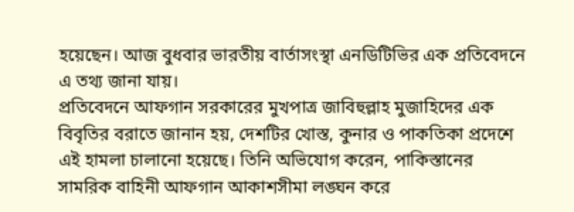হয়েছেন। আজ বুধবার ভারতীয় বার্তাসংস্থা এনডিটিভির এক প্রতিবেদনে এ তথ্য জানা যায়।
প্রতিবেদনে আফগান সরকারের মুখপাত্র জাবিহুল্লাহ মুজাহিদের এক বিবৃতির বরাতে জানান হয়, দেশটির খোস্ত, কুনার ও পাকতিকা প্রদেশে এই হামলা চালানো হয়েছে। তিনি অভিযোগ করেন, পাকিস্তানের সামরিক বাহিনী আফগান আকাশসীমা লঙ্ঘন করে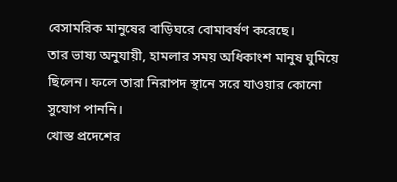বেসামরিক মানুষের বাড়িঘরে বোমাবর্ষণ করেছে।
তার ভাষ্য অনুযায়ী, হামলার সময় অধিকাংশ মানুষ ঘুমিয়ে ছিলেন। ফলে তারা নিরাপদ স্থানে সরে যাওয়ার কোনো সুযোগ পাননি।
খোস্ত প্রদেশের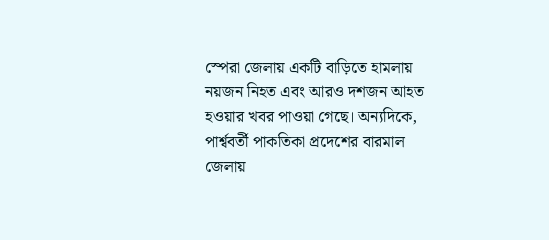স্পেরা জেলায় একটি বাড়িতে হামলায় নয়জন নিহত এবং আরও দশজন আহত হওয়ার খবর পাওয়া গেছে। অন্যদিকে, পার্শ্ববর্তী পাকতিকা প্রদেশের বারমাল জেলায়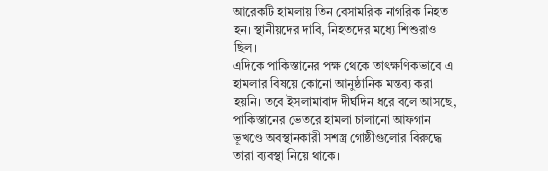আরেকটি হামলায় তিন বেসামরিক নাগরিক নিহত হন। স্থানীয়দের দাবি, নিহতদের মধ্যে শিশুরাও ছিল।
এদিকে পাকিস্তানের পক্ষ থেকে তাৎক্ষণিকভাবে এ হামলার বিষয়ে কোনো আনুষ্ঠানিক মন্তব্য করা হয়নি। তবে ইসলামাবাদ দীর্ঘদিন ধরে বলে আসছে, পাকিস্তানের ভেতরে হামলা চালানো আফগান ভূখণ্ডে অবস্থানকারী সশস্ত্র গোষ্ঠীগুলোর বিরুদ্ধে তারা ব্যবস্থা নিয়ে থাকে।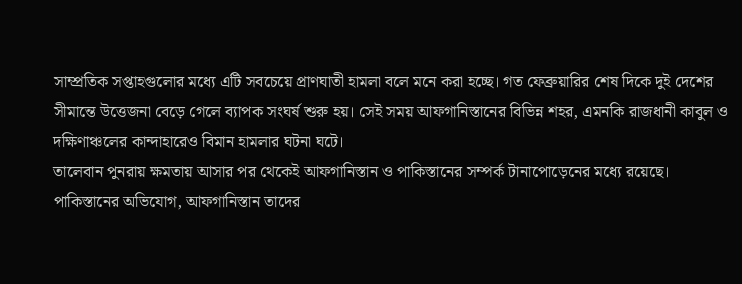সাম্প্রতিক সপ্তাহগুলোর মধ্যে এটি সবচেয়ে প্রাণঘাতী হামলা বলে মনে করা হচ্ছে। গত ফেব্রুয়ারির শেষ দিকে দুই দেশের সীমান্তে উত্তেজনা বেড়ে গেলে ব্যাপক সংঘর্ষ শুরু হয়। সেই সময় আফগানিস্তানের বিভিন্ন শহর, এমনকি রাজধানী কাবুল ও দক্ষিণাঞ্চলের কান্দাহারেও বিমান হামলার ঘটনা ঘটে।
তালেবান পুনরায় ক্ষমতায় আসার পর থেকেই আফগানিস্তান ও পাকিস্তানের সম্পর্ক টানাপোড়েনের মধ্যে রয়েছে। পাকিস্তানের অভিযোগ, আফগানিস্তান তাদের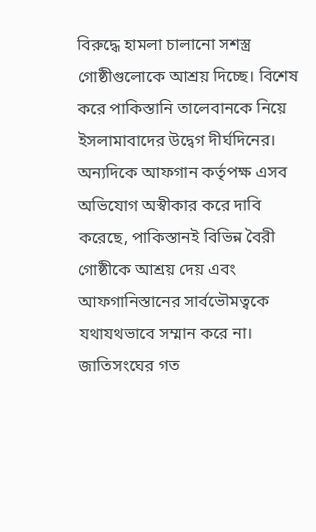বিরুদ্ধে হামলা চালানো সশস্ত্র গোষ্ঠীগুলোকে আশ্রয় দিচ্ছে। বিশেষ করে পাকিস্তানি তালেবানকে নিয়ে ইসলামাবাদের উদ্বেগ দীর্ঘদিনের।
অন্যদিকে আফগান কর্তৃপক্ষ এসব অভিযোগ অস্বীকার করে দাবি করেছে, পাকিস্তানই বিভিন্ন বৈরী গোষ্ঠীকে আশ্রয় দেয় এবং আফগানিস্তানের সার্বভৌমত্বকে যথাযথভাবে সম্মান করে না।
জাতিসংঘের গত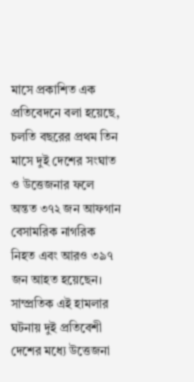মাসে প্রকাশিত এক প্রতিবেদনে বলা হয়েছে, চলতি বছরের প্রথম তিন মাসে দুই দেশের সংঘাত ও উত্তেজনার ফলে অন্তত ৩৭২ জন আফগান বেসামরিক নাগরিক নিহত এবং আরও ৩৯৭ জন আহত হয়েছেন।
সাম্প্রতিক এই হামলার ঘটনায় দুই প্রতিবেশী দেশের মধ্যে উত্তেজনা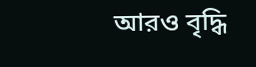আরও বৃদ্ধি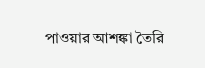পাওয়ার আশঙ্কা তৈরি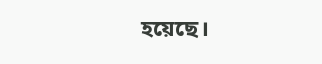হয়েছে।